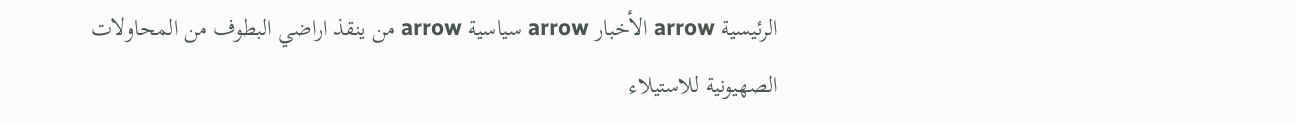الرئيسية arrow الأخبار arrow سياسية arrow من ينقذ اراضي البطوف من المحاولات الصهيونية للاستيلاء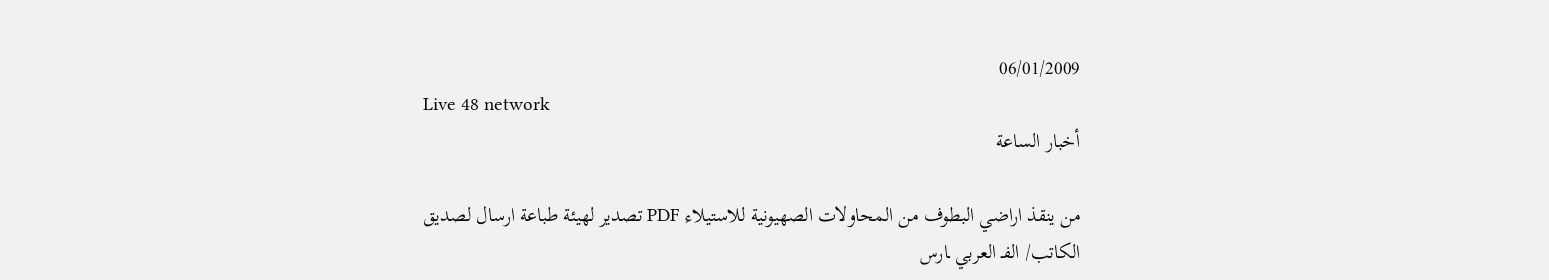06/01/2009
Live 48 network
أخبار الساعة

من ينقذ اراضي البطوف من المحاولات الصهيونية للاستيلاء PDF تصدير لهيئة طباعة ارسال لصديق
الكاتب/ الفـ العربي ـارس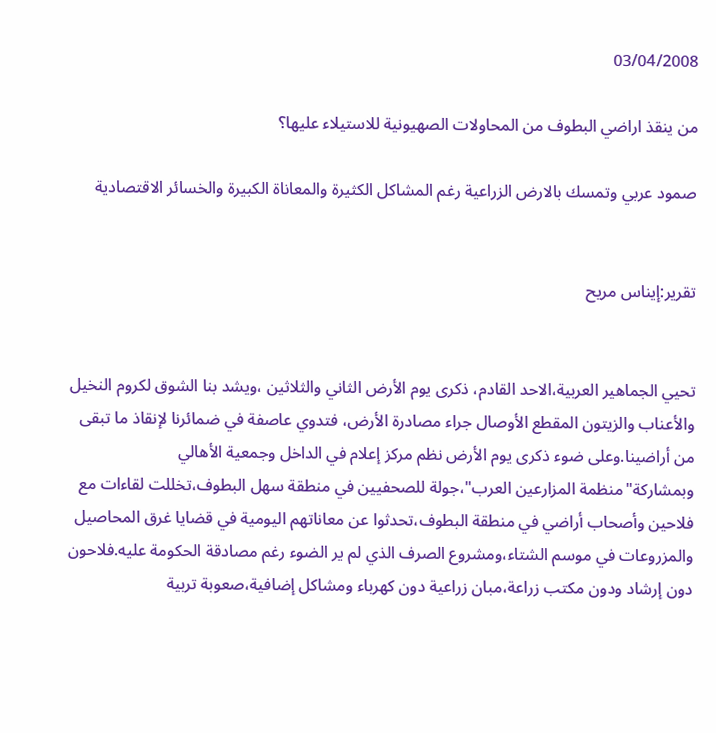03/04/2008

من ينقذ اراضي البطوف من المحاولات الصهيونية للاستيلاء عليها؟

صمود عربي وتمسك بالارض الزراعية رغم المشاكل الكثيرة والمعاناة الكبيرة والخسائر الاقتصادية


تقرير:إيناس مريح


تحيي الجماهير العربية،الاحد القادم، ذكرى يوم الأرض الثاني والثلاثين ،ويشد بنا الشوق لكروم النخيل والأعناب والزيتون المقطع الأوصال جراء مصادرة الأرض، فتدوي عاصفة في ضمائرنا لإنقاذ ما تبقى من أراضينا.وعلى ضوء ذكرى يوم الأرض نظم مركز إعلام في الداخل وجمعية الأهالي وبمشاركة"منظمة المزارعين العرب"،جولة للصحفيين في منطقة سهل البطوف،تخللت لقاءات مع فلاحين وأصحاب أراضي في منطقة البطوف،تحدثوا عن معاناتهم اليومية في قضايا غرق المحاصيل والمزروعات في موسم الشتاء،ومشروع الصرف الذي لم ير الضوء رغم مصادقة الحكومة عليه.فلاحون دون إرشاد ودون مكتب زراعة،مبان زراعية دون كهرباء ومشاكل إضافية،صعوبة تربية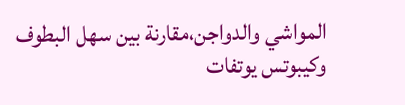المواشي والدواجن،مقارنة بين سهل البطوف وكيبوتس يوتفات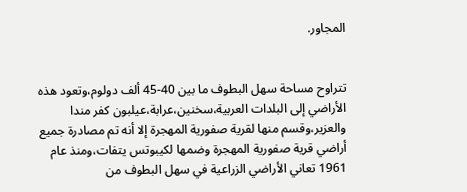المجاور.


تتراوح مساحة سهل البطوف ما بين 40-45 ألف دولوم،وتعود هذه الأراضي إلى البلدات العربية،سخنين،عرابة،عيلبون كفر مندا والعزير،وقسم منها لقرية صفورية المهجرة إلا أنه تم مصادرة جميع أراضي قرية صفورية المهجرة وضمها لكيبوتس يتفات،ومنذ عام 1961 تعاني الأراضي الزراعية في سهل البطوف من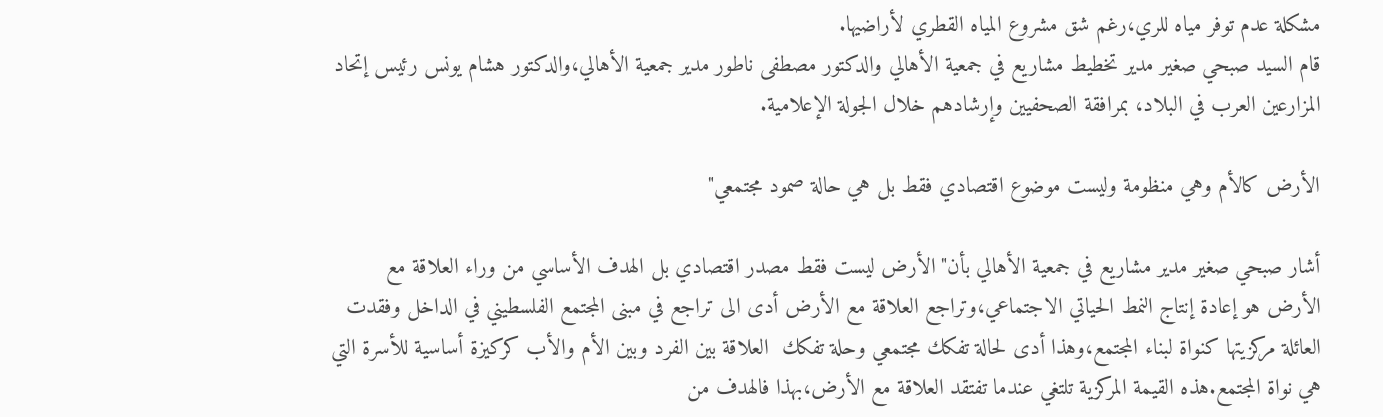مشكلة عدم توفر مياه للري،رغم شق مشروع المياه القطري لأراضيها.
قام السيد صبحي صغير مدير تخطيط مشاريع في جمعية الأهالي والدكتور مصطفى ناطور مدير جمعية الأهالي،والدكتور هشام يونس رئيس إتحاد المزارعين العرب في البلاد، بمرافقة الصحفيين وإرشادهم خلال الجولة الإعلامية.

الأرض كالأم وهي منظومة وليست موضوع اقتصادي فقط بل هي حالة صمود مجتمعي"

أشار صبحي صغير مدير مشاريع في جمعية الأهالي بأن"الأرض ليست فقط مصدر اقتصادي بل الهدف الأساسي من وراء العلاقة مع الأرض هو إعادة إنتاج النمط الحياتي الاجتماعي،وتراجع العلاقة مع الأرض أدى الى تراجع في مبنى المجتمع الفلسطيني في الداخل وفقدت العائلة مركزيتها كنواة لبناء المجتمع،وهذا أدى لحالة تفكك مجتمعي وحلة تفكك  العلاقة بين الفرد وبين الأم والأب كركيزة أساسية للأسرة التي هي نواة المجتمع.هذه القيمة المركزية تلتغي عندما تفتقد العلاقة مع الأرض،بهذا فالهدف من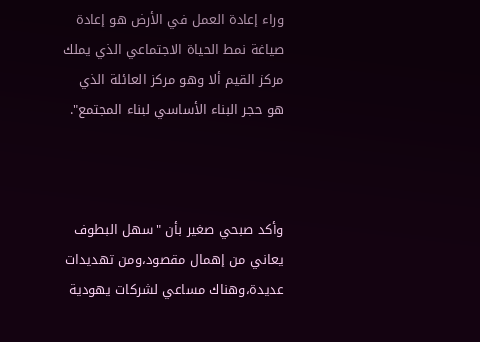وراء إعادة العمل في الأرض هو إعادة صياغة نمط الحياة الاجتماعي الذي يملك مركز القيم ألا وهو مركز العائلة الذي هو حجر البناء الأساسي لبناء المجتمع".



وأكد صبحي صغير بأن "سهل البطوف يعاني من إهمال مقصود،ومن تهديدات عديدة،وهناك مساعي لشركات يهودية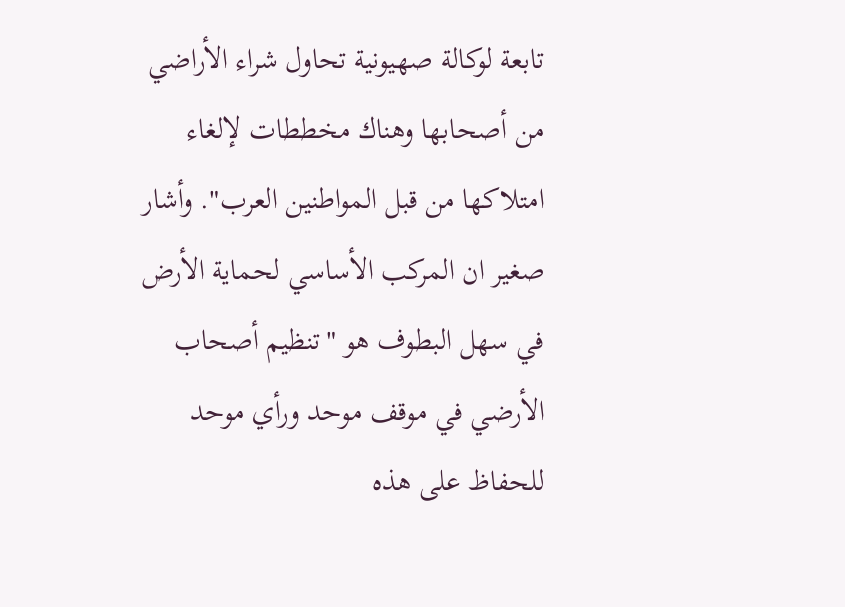تابعة لوكالة صهيونية تحاول شراء الأراضي من أصحابها وهناك مخططات لإلغاء امتلاكها من قبل المواطنين العرب". وأشار صغير ان المركب الأساسي لحماية الأرض في سهل البطوف هو "تنظيم أصحاب الأرضي في موقف موحد ورأي موحد للحفاظ على هذه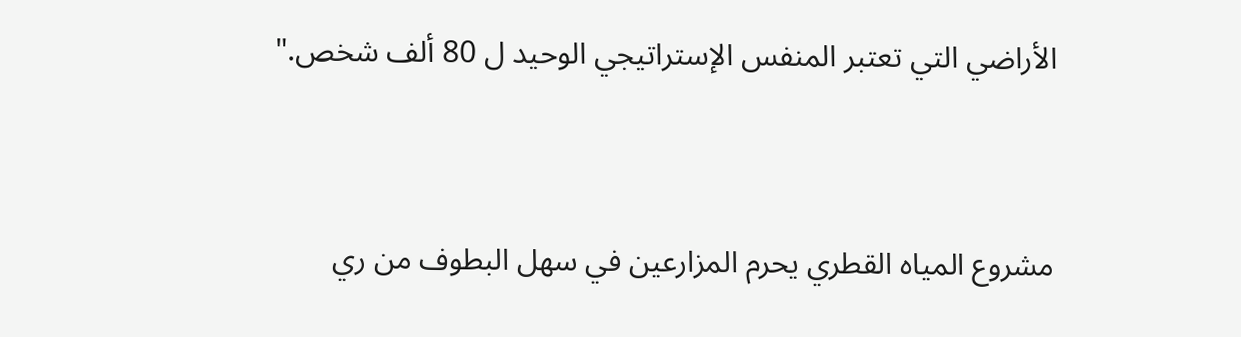الأراضي التي تعتبر المنفس الإستراتيجي الوحيد ل 80 ألف شخص."


مشروع المياه القطري يحرم المزارعين في سهل البطوف من ري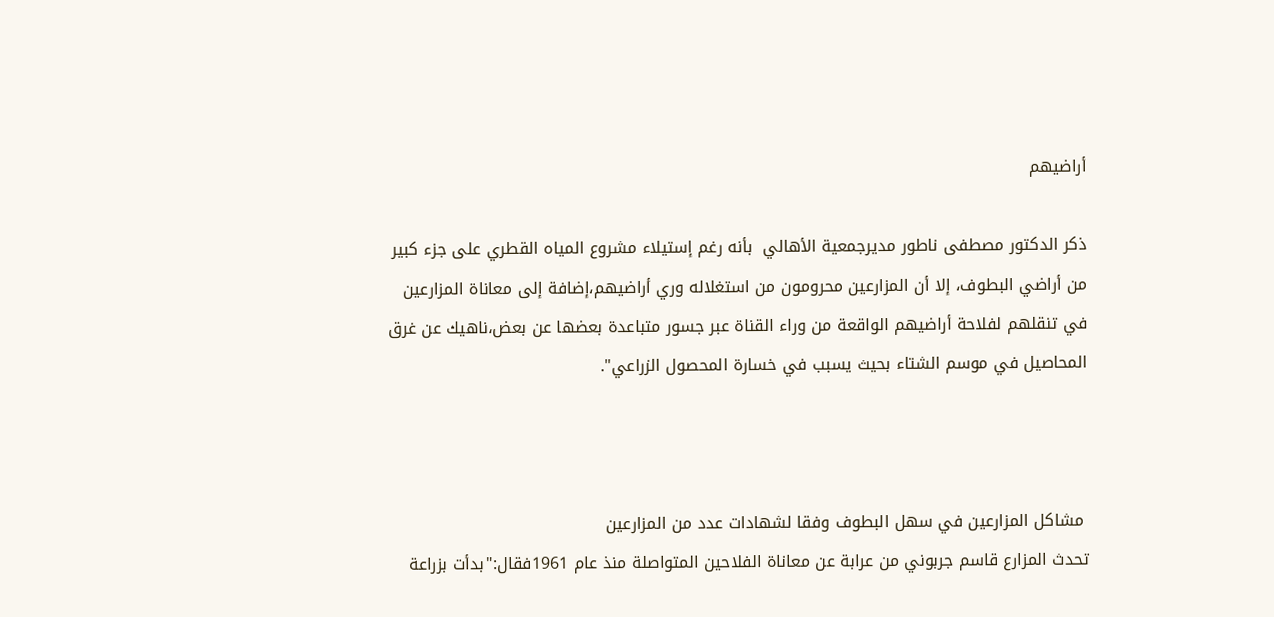أراضيهم

ذكر الدكتور مصطفى ناطور مديرجمعية الأهالي  بأنه رغم إستيلاء مشروع المياه القطري على جزء كبير من أراضي البطوف، إلا أن المزارعين محرومون من استغلاله وري أراضيهم،إضافة إلى معاناة المزارعين في تنقلهم لفلاحة أراضيهم الواقعة من وراء القناة عبر جسور متباعدة بعضها عن بعض،ناهيك عن غرق المحاصيل في موسم الشتاء بحيث يسبب في خسارة المحصول الزراعي".



 مشاكل المزارعين في سهل البطوف وفقا لشهادات عدد من المزارعين
تحدث المزارع قاسم جربوني من عرابة عن معاناة الفلاحين المتواصلة منذ عام 1961فقال:"بدأت بزراعة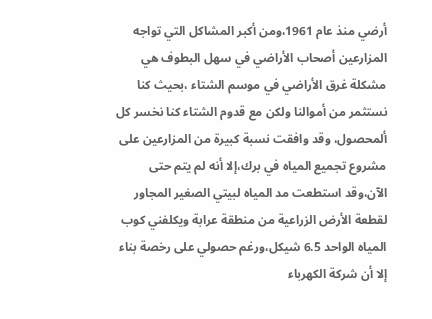أرضي منذ عام 1961،ومن أكبر المشاكل التي تواجه المزارعين أصحاب الأراضي في سهل البطوف هي مشكلة غرق الأراضي في موسم الشتاء ،بحيث كنا نستثمر من أموالنا ولكن مع قدوم الشتاء كنا نخسر كل ألمحصول، وقد وافقت نسبة كبيرة من المزارعين على مشروع تجميع المياه في برك،إلا أنه لم يتم حتى الآن،وقد استطعت مد المياه لبيتي الصغير المجاور لقطعة الأرض الزراعية من منطقة عرابة ويكلفني كوب المياه الواحد 6.5 شيكل،ورغم حصولي على رخصة بناء إلا أن شركة الكهرباء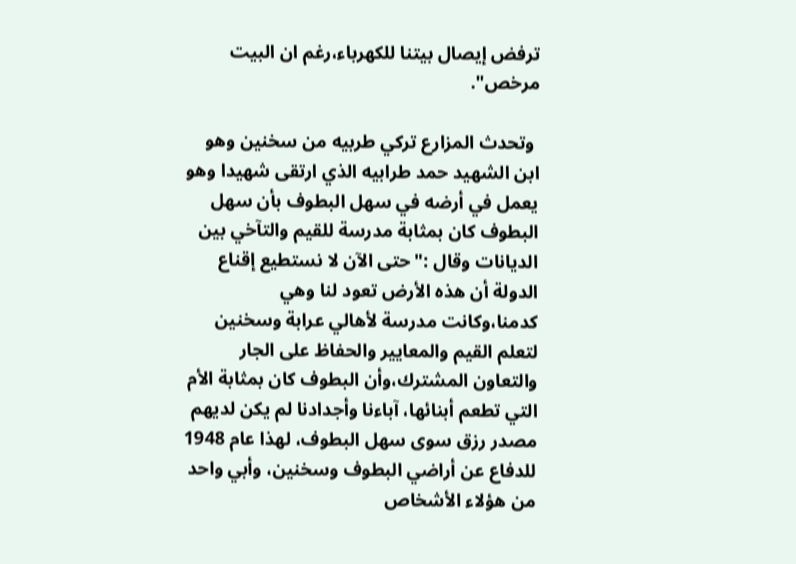ترفض إيصال بيتنا للكهرباء،رغم ان البيت مرخص".

 وتحدث المزارع تركي طربيه من سخنين وهو ابن الشهيد حمد طرابيه الذي ارتقى شهيدا وهو يعمل في أرضه في سهل البطوف بأن سهل البطوف كان بمثابة مدرسة للقيم والتآخي بين الديانات وقال :"حتى الآن لا نستطيع إقناع الدولة أن هذه الأرض تعود لنا وهي كدمنا،وكانت مدرسة لأهالي عرابة وسخنين لتعلم القيم والمعايير والحفاظ على الجار والتعاون المشترك،وأن البطوف كان بمثابة الأم التي تطعم أبنائها، آباءنا وأجدادنا لم يكن لديهم مصدر رزق سوى سهل البطوف، لهذا عام 1948 للدفاع عن أراضي البطوف وسخنين، وأبي واحد من هؤلاء الأشخاص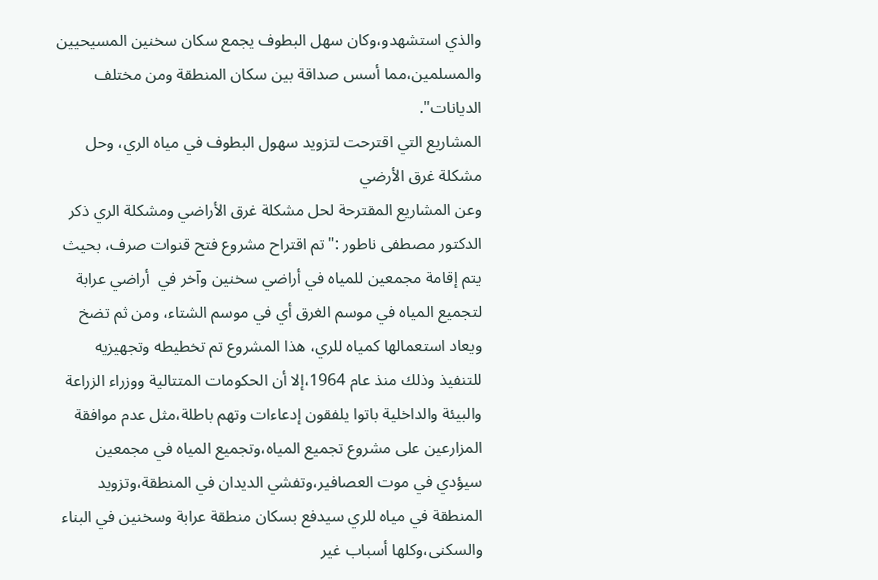والذي استشهدو،وكان سهل البطوف يجمع سكان سخنين المسيحيين والمسلمين،مما أسس صداقة بين سكان المنطقة ومن مختلف الديانات".
المشاريع التي اقترحت لتزويد سهول البطوف في مياه الري، وحل مشكلة غرق الأرضي
وعن المشاريع المقترحة لحل مشكلة غرق الأراضي ومشكلة الري ذكر الدكتور مصطفى ناطور :"تم اقتراح مشروع فتح قنوات صرف، بحيث يتم إقامة مجمعين للمياه في أراضي سخنين وآخر في  أراضي عرابة لتجميع المياه في موسم الغرق أي في موسم الشتاء، ومن ثم تضخ ويعاد استعمالها كمياه للري، هذا المشروع تم تخطيطه وتجهيزيه للتنفيذ وذلك منذ عام 1964،إلا أن الحكومات المتتالية ووزراء الزراعة والبيئة والداخلية باتوا يلفقون إدعاءات وتهم باطلة،مثل عدم موافقة المزارعين على مشروع تجميع المياه،وتجميع المياه في مجمعين سيؤدي في موت العصافير،وتفشي الديدان في المنطقة،وتزويد المنطقة في مياه للري سيدفع بسكان منطقة عرابة وسخنين في البناء والسكنى،وكلها أسباب غير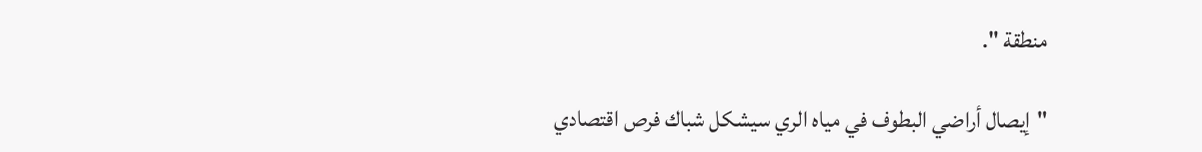منطقة ".

"إيصال أراضي البطوف في مياه الري سيشكل شباك فرص اقتصادي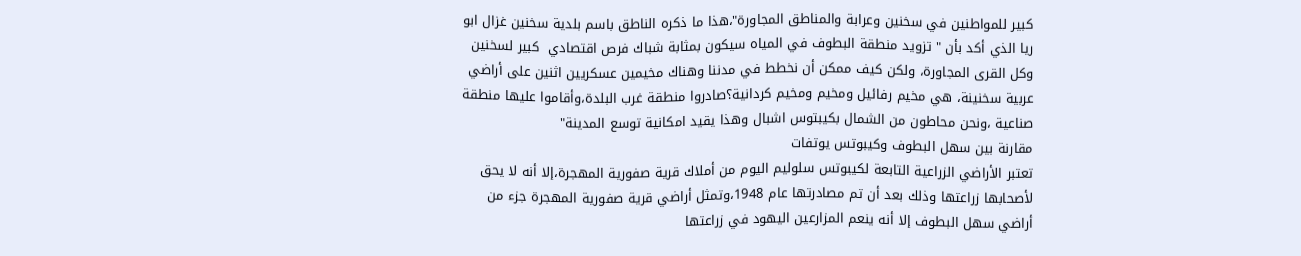كبير للمواطنين في سخنين وعرابة والمناطق المجاورة"،هذا ما ذكره الناطق باسم بلدية سخنين غزال ابو ريا الذي أكد بأن " تزويد منطقة البطوف في المياه سيكون بمثابة شباك فرص اقتصادي  كبير لسخنين وكل القرى المجاورة، ولكن كيف ممكن أن نخطط في مدننا وهناك مخيمين عسكريين اثنين على أراضي عربية سخنينة، هي مخيم رفائيل ومخيم ومخيم كردانية؟صادروا منطقة غرب البلدة،وأقاموا عليها منطقة صناعية ،ونحن محاطون من الشمال بكيبتوس اشبال وهذا يقيد امكانية توسع المدينة"
مقارنة بين سهل البطوف وكيبوتس يوتفات
تعتبر الأراضي الزراعية التابعة لكيبوتس سلوليم اليوم من أملاك قرية صفورية المهجرة،إلا أنه لا يحق لأصحابها زراعتها وذلك بعد أن تم مصادرتها عام 1948،وتمثل أراضي قرية صفورية المهجرة جزء من أراضي سهل البطوف إلا أنه ينعم المزارعين اليهود في زراعتها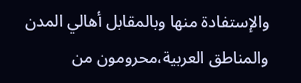والإستفادة منها وبالمقابل أهالي المدن والمناطق العربية،محرومون من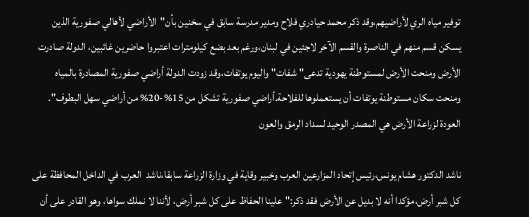توفير مياه الري لأراضيهم،وقد ذكر محمد حيادري فلاح ومدير مدرسة سابق في سخنين بأن"الأراضي لأهالي صفورية الذين يسكن قسم منهم في الناصرة والقسم الآخر لاجئين في لبنان،ورغم بعد بضع كيلومترات اعتبروا حاضرين غائبين، الدولة صادرت الأرض ومنحت الأرض لمستوطنة يهودية تدعى" شفات" واليوم يوتفات،وقد زودت الدولة أراضي صفورية المصادرة بالمياه ومنحت سكان مستوطنة يوتفات أن يستعملوها للفلاحة.أراضي صفورية تشكل من 15%-20% من أراضي سهل البطوف".
العودة لزراعة الأرض هي المصدر الوحيد لسداد الرمق والعون

ناشد الدكتور هشام يونس،رئيس إتحاد المزارعين العرب وخبير وقاية في وزارة الزراعة سابقا،ناشد  العرب في الداخل المحافظة على كل شبر أرض،مؤكدا أنه لا بديل عن الأرض فقد ذكر:" علينا الحفاظ على كل شبر أرض، لأننا لا نملك سواها، وهو القادر على أن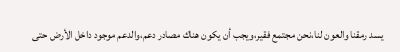يسد رمقنا والعون لنا،نحن مجتمع فقير،ويجب أن يكون هناك مصادر دعم،والدعم موجود داخل الأرض حتى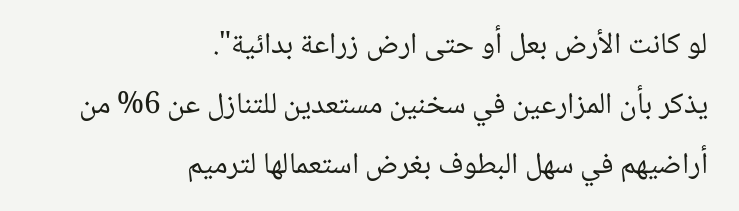لو كانت الأرض بعل أو حتى ارض زراعة بدائية".
يذكر بأن المزارعين في سخنين مستعدين للتنازل عن 6% من أراضيهم في سهل البطوف بغرض استعمالها لترميم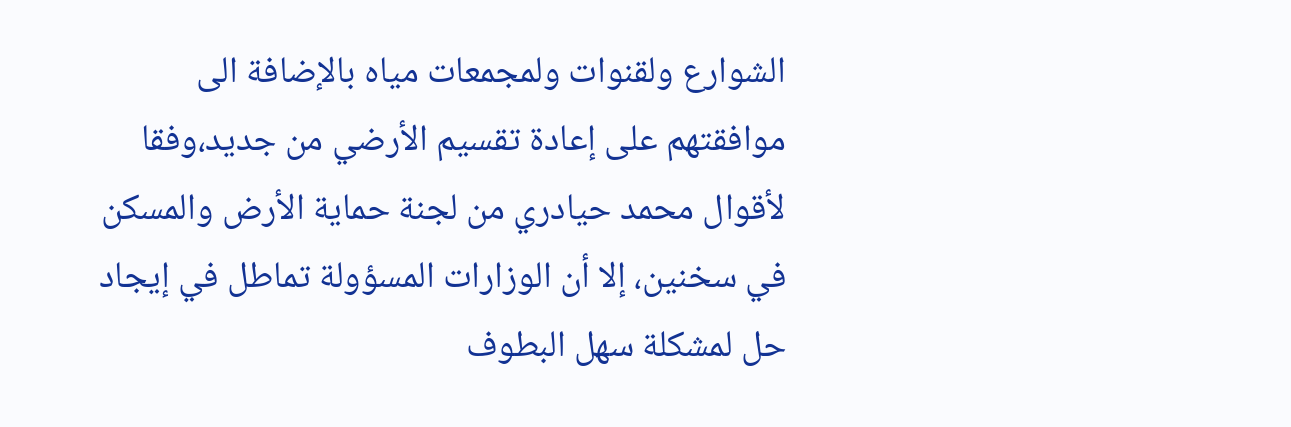الشوارع ولقنوات ولمجمعات مياه بالإضافة الى  موافقتهم على إعادة تقسيم الأرضي من جديد،وفقا لأقوال محمد حيادري من لجنة حماية الأرض والمسكن في سخنين، إلا أن الوزارات المسؤولة تماطل في إيجاد حل لمشكلة سهل البطوف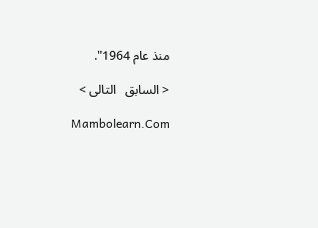منذ عام 1964".

< السابق   التالى >

Mambolearn.Com